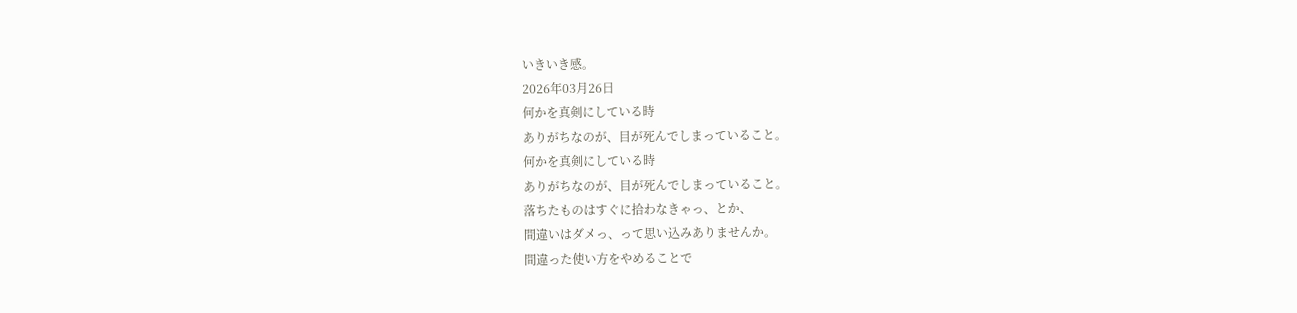いきいき感。
2026年03月26日
何かを真剣にしている時
ありがちなのが、目が死んでしまっていること。
何かを真剣にしている時
ありがちなのが、目が死んでしまっていること。
落ちたものはすぐに拾わなきゃっ、とか、
間違いはダメっ、って思い込みありませんか。
間違った使い方をやめることで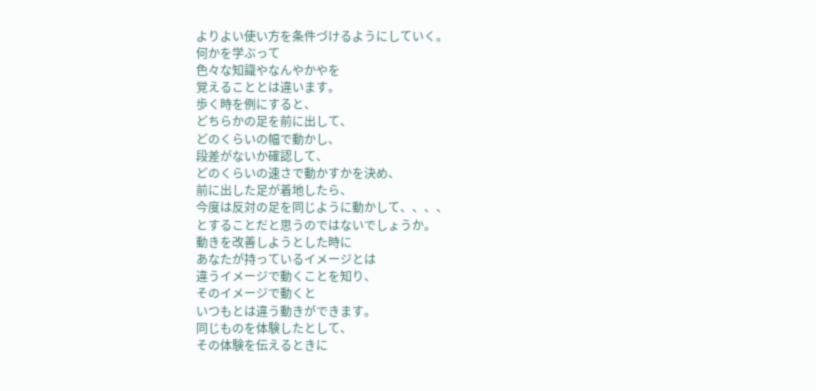よりよい使い方を条件づけるようにしていく。
何かを学ぶって
色々な知識やなんやかやを
覚えることとは違います。
歩く時を例にすると、
どちらかの足を前に出して、
どのくらいの幅で動かし、
段差がないか確認して、
どのくらいの速さで動かすかを決め、
前に出した足が着地したら、
今度は反対の足を同じように動かして、、、、
とすることだと思うのではないでしょうか。
動きを改善しようとした時に
あなたが持っているイメージとは
違うイメージで動くことを知り、
そのイメージで動くと
いつもとは違う動きができます。
同じものを体験したとして、
その体験を伝えるときに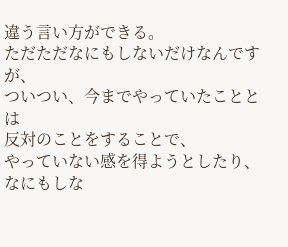違う言い方ができる。
ただただなにもしないだけなんですが、
ついつい、今までやっていたこととは
反対のことをすることで、
やっていない感を得ようとしたり、
なにもしな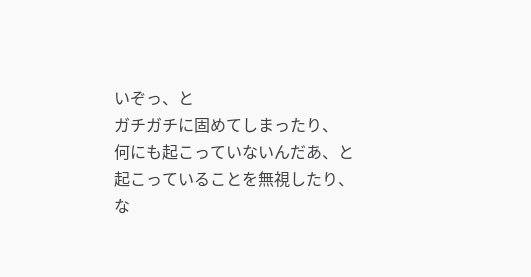いぞっ、と
ガチガチに固めてしまったり、
何にも起こっていないんだあ、と
起こっていることを無視したり、
な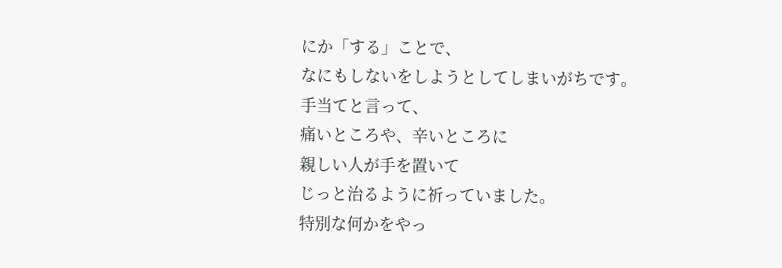にか「する」ことで、
なにもしないをしようとしてしまいがちです。
手当てと言って、
痛いところや、辛いところに
親しい人が手を置いて
じっと治るように祈っていました。
特別な何かをやっ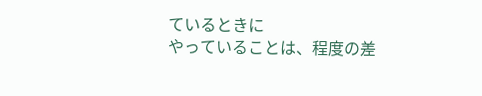ているときに
やっていることは、程度の差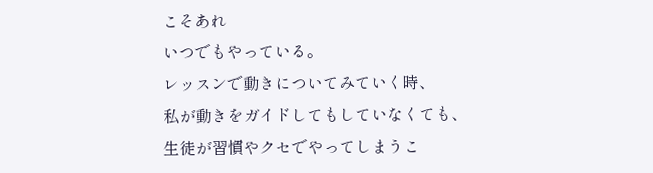こそあれ
いつでもやっている。
レッスンで動きについてみていく時、
私が動きをガイドしてもしていなくても、
生徒が習慣やクセでやってしまうこ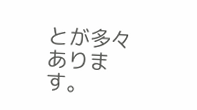とが多々あります。